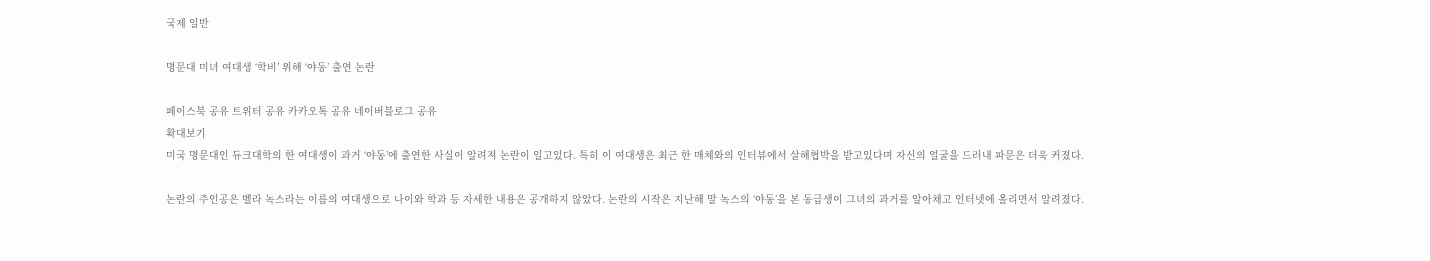국제 일반

명문대 미녀 여대생 ‘학비’ 위해 ‘야동’ 출연 논란

페이스북 공유 트위터 공유 카카오톡 공유 네이버블로그 공유
확대보기
미국 명문대인 듀크대학의 한 여대생이 과거 ‘야동’에 출연한 사실이 알려져 논란이 일고있다. 특히 이 여대생은 최근 한 매체와의 인터뷰에서 살해협박을 받고있다며 자신의 얼굴을 드러내 파문은 더욱 커졌다.

논란의 주인공은 벨라 녹스라는 이름의 여대생으로 나이와 학과 등 자세한 내용은 공개하지 않았다. 논란의 시작은 지난해 말 녹스의 ‘야동’을 본 동급생이 그녀의 과거를 알아채고 인터넷에 올리면서 알려졌다.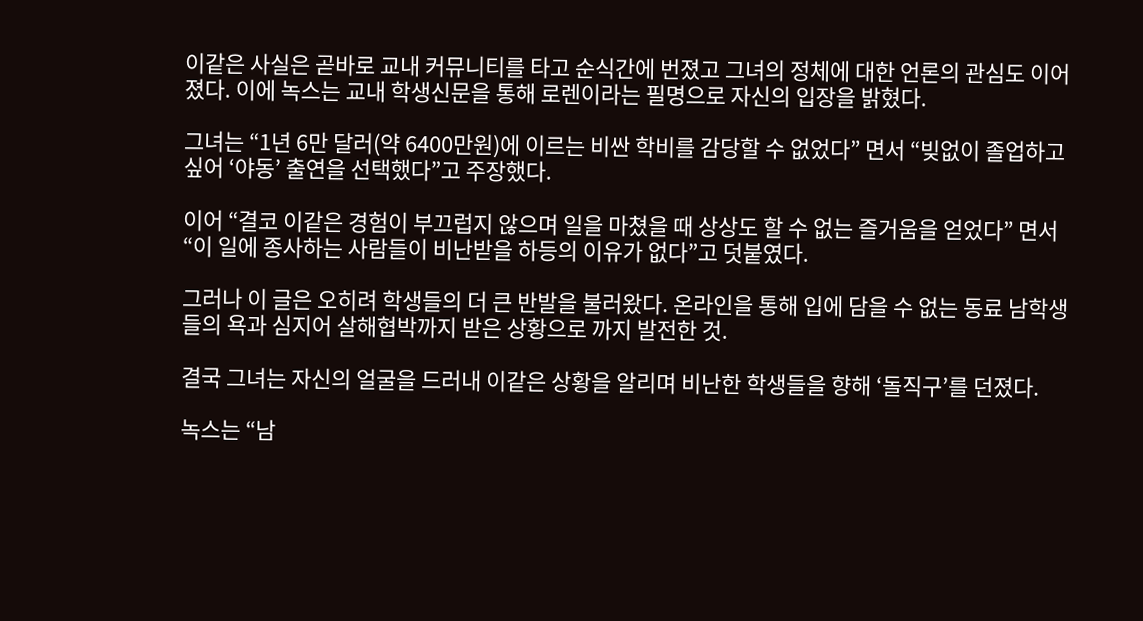이같은 사실은 곧바로 교내 커뮤니티를 타고 순식간에 번졌고 그녀의 정체에 대한 언론의 관심도 이어졌다. 이에 녹스는 교내 학생신문을 통해 로렌이라는 필명으로 자신의 입장을 밝혔다.

그녀는 “1년 6만 달러(약 6400만원)에 이르는 비싼 학비를 감당할 수 없었다” 면서 “빚없이 졸업하고 싶어 ‘야동’ 출연을 선택했다”고 주장했다.

이어 “결코 이같은 경험이 부끄럽지 않으며 일을 마쳤을 때 상상도 할 수 없는 즐거움을 얻었다” 면서 “이 일에 종사하는 사람들이 비난받을 하등의 이유가 없다”고 덧붙였다.

그러나 이 글은 오히려 학생들의 더 큰 반발을 불러왔다. 온라인을 통해 입에 담을 수 없는 동료 남학생들의 욕과 심지어 살해협박까지 받은 상황으로 까지 발전한 것.

결국 그녀는 자신의 얼굴을 드러내 이같은 상황을 알리며 비난한 학생들을 향해 ‘돌직구’를 던졌다.

녹스는 “남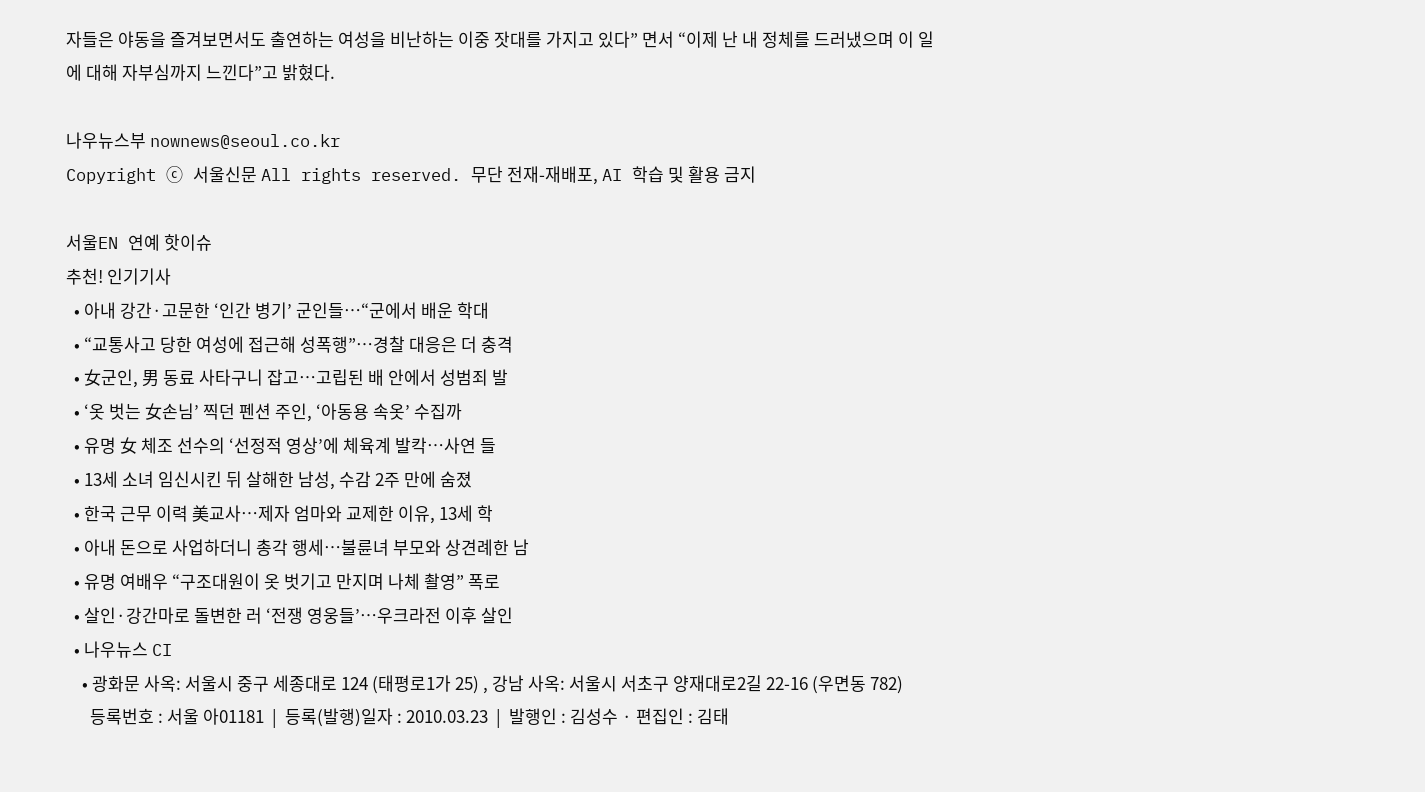자들은 야동을 즐겨보면서도 출연하는 여성을 비난하는 이중 잣대를 가지고 있다” 면서 “이제 난 내 정체를 드러냈으며 이 일에 대해 자부심까지 느낀다”고 밝혔다.

나우뉴스부 nownews@seoul.co.kr
Copyright ⓒ 서울신문 All rights reserved. 무단 전재-재배포, AI 학습 및 활용 금지

서울EN 연예 핫이슈
추천! 인기기사
  • 아내 강간·고문한 ‘인간 병기’ 군인들…“군에서 배운 학대
  • “교통사고 당한 여성에 접근해 성폭행”…경찰 대응은 더 충격
  • 女군인, 男 동료 사타구니 잡고…고립된 배 안에서 성범죄 발
  • ‘옷 벗는 女손님’ 찍던 펜션 주인, ‘아동용 속옷’ 수집까
  • 유명 女 체조 선수의 ‘선정적 영상’에 체육계 발칵…사연 들
  • 13세 소녀 임신시킨 뒤 살해한 남성, 수감 2주 만에 숨졌
  • 한국 근무 이력 美교사…제자 엄마와 교제한 이유, 13세 학
  • 아내 돈으로 사업하더니 총각 행세…불륜녀 부모와 상견례한 남
  • 유명 여배우 “구조대원이 옷 벗기고 만지며 나체 촬영” 폭로
  • 살인·강간마로 돌변한 러 ‘전쟁 영웅들’…우크라전 이후 살인
  • 나우뉴스 CI
    • 광화문 사옥: 서울시 중구 세종대로 124 (태평로1가 25) , 강남 사옥: 서울시 서초구 양재대로2길 22-16 (우면동 782)
      등록번호 : 서울 아01181  |  등록(발행)일자 : 2010.03.23  |  발행인 : 김성수 · 편집인 : 김태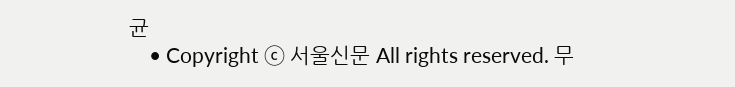균
    • Copyright ⓒ 서울신문 All rights reserved. 무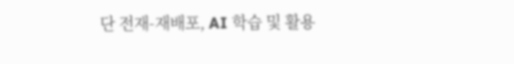단 전재-재배포, AI 학습 및 활용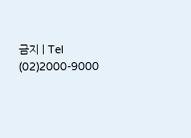금지 | Tel (02)2000-9000